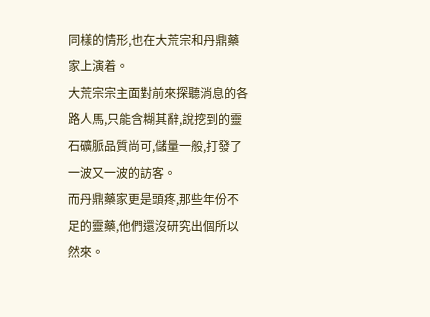同樣的情形,也在大荒宗和丹鼎藥家上演着。
大荒宗宗主面對前來探聽消息的各路人馬,只能含糊其辭,說挖到的靈石礦脈品質尚可,儲量一般,打發了一波又一波的訪客。
而丹鼎藥家更是頭疼,那些年份不足的靈藥,他們還沒研究出個所以然來。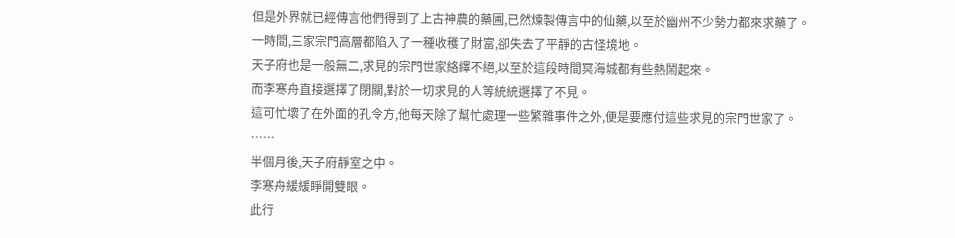但是外界就已經傳言他們得到了上古神農的藥圃,已然煉製傳言中的仙藥,以至於幽州不少勢力都來求藥了。
一時間,三家宗門高層都陷入了一種收穫了財富,卻失去了平靜的古怪境地。
天子府也是一般無二,求見的宗門世家絡繹不絕,以至於這段時間冥海城都有些熱鬧起來。
而李寒舟直接選擇了閉關,對於一切求見的人等統統選擇了不見。
這可忙壞了在外面的孔令方,他每天除了幫忙處理一些繁雜事件之外,便是要應付這些求見的宗門世家了。
……
半個月後,天子府靜室之中。
李寒舟緩緩睜開雙眼。
此行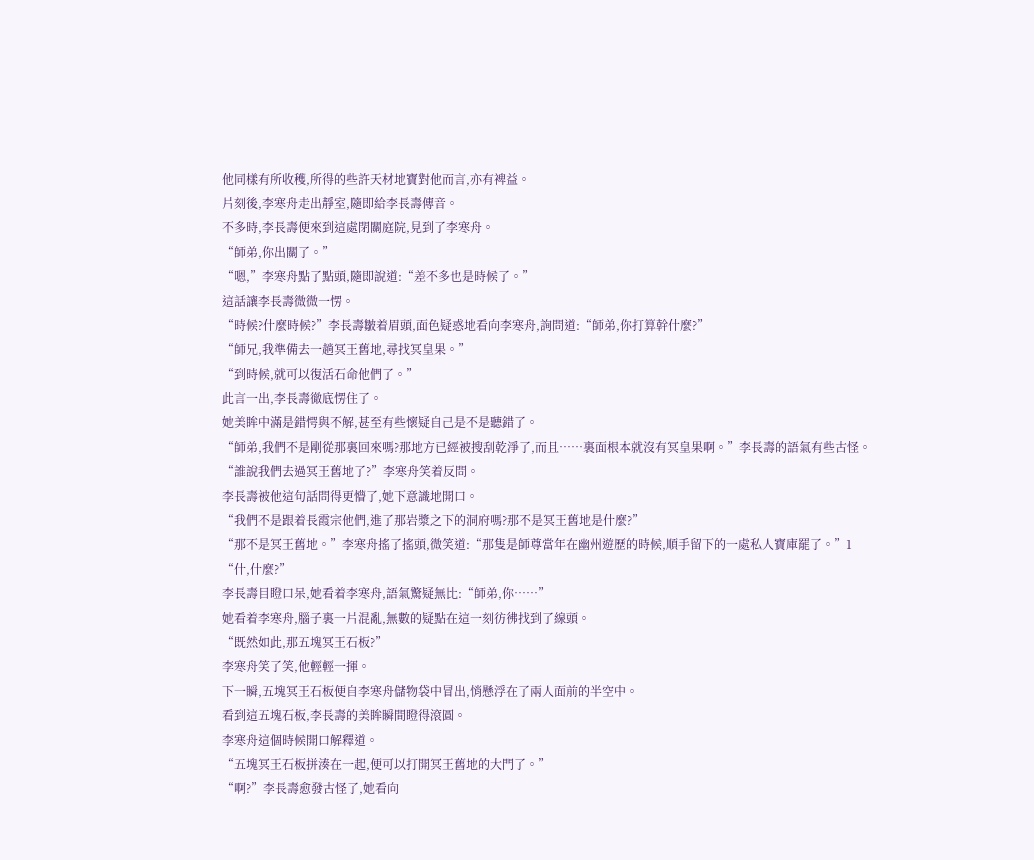他同樣有所收穫,所得的些許天材地寶對他而言,亦有裨益。
片刻後,李寒舟走出靜室,隨即給李長壽傳音。
不多時,李長壽便來到這處閉關庭院,見到了李寒舟。
“師弟,你出關了。”
“嗯,”李寒舟點了點頭,隨即說道:“差不多也是時候了。”
這話讓李長壽微微一愣。
“時候?什麼時候?”李長壽皺着眉頭,面色疑惑地看向李寒舟,詢問道:“師弟,你打算幹什麼?”
“師兄,我準備去一趟冥王舊地,尋找冥皇果。”
“到時候,就可以復活石命他們了。”
此言一出,李長壽徹底愣住了。
她美眸中滿是錯愕與不解,甚至有些懷疑自己是不是聽錯了。
“師弟,我們不是剛從那裏回來嗎?那地方已經被搜刮乾淨了,而且……裏面根本就沒有冥皇果啊。”李長壽的語氣有些古怪。
“誰說我們去過冥王舊地了?”李寒舟笑着反問。
李長壽被他這句話問得更懵了,她下意識地開口。
“我們不是跟着長霞宗他們,進了那岩漿之下的洞府嗎?那不是冥王舊地是什麼?”
“那不是冥王舊地。”李寒舟搖了搖頭,微笑道:“那隻是師尊當年在幽州遊歷的時候,順手留下的一處私人寶庫罷了。”1
“什,什麼?”
李長壽目瞪口呆,她看着李寒舟,語氣驚疑無比:“師弟,你……”
她看着李寒舟,腦子裏一片混亂,無數的疑點在這一刻彷彿找到了線頭。
“既然如此,那五塊冥王石板?”
李寒舟笑了笑,他輕輕一揮。
下一瞬,五塊冥王石板便自李寒舟儲物袋中冒出,悄懸浮在了兩人面前的半空中。
看到這五塊石板,李長壽的美眸瞬間瞪得滾圓。
李寒舟這個時候開口解釋道。
“五塊冥王石板拼湊在一起,便可以打開冥王舊地的大門了。”
“啊?”李長壽愈發古怪了,她看向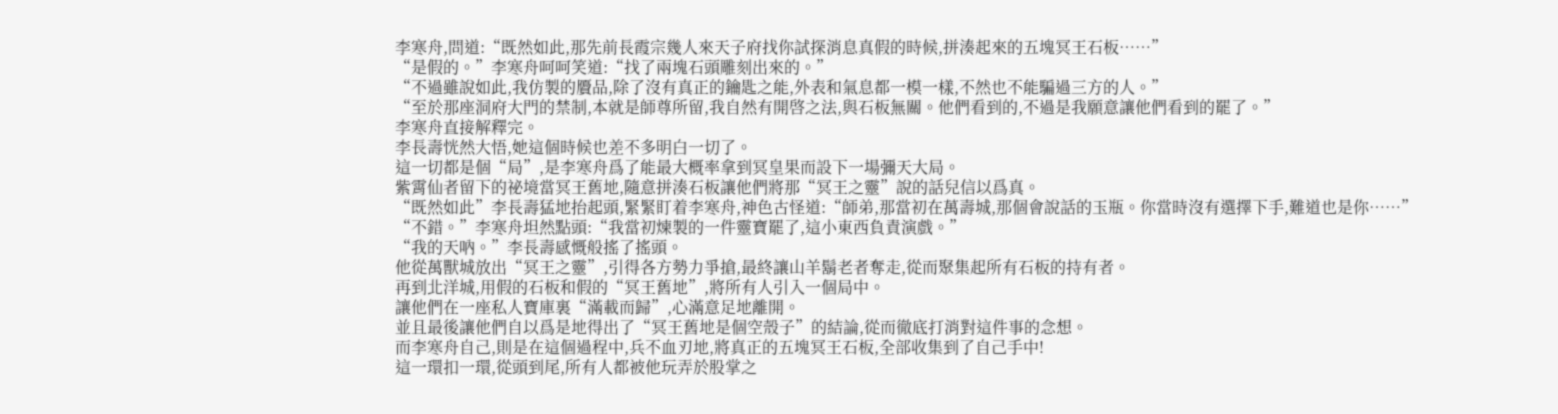李寒舟,問道:“既然如此,那先前長霞宗幾人來天子府找你試探消息真假的時候,拼湊起來的五塊冥王石板……”
“是假的。”李寒舟呵呵笑道:“找了兩塊石頭雕刻出來的。”
“不過雖說如此,我仿製的贗品,除了沒有真正的鑰匙之能,外表和氣息都一模一樣,不然也不能騙過三方的人。”
“至於那座洞府大門的禁制,本就是師尊所留,我自然有開啓之法,與石板無關。他們看到的,不過是我願意讓他們看到的罷了。”
李寒舟直接解釋完。
李長壽恍然大悟,她這個時候也差不多明白一切了。
這一切都是個“局”,是李寒舟爲了能最大概率拿到冥皇果而設下一場彌天大局。
紫霄仙者留下的祕境當冥王舊地,隨意拼湊石板讓他們將那“冥王之靈”說的話兒信以爲真。
“既然如此”李長壽猛地抬起頭,緊緊盯着李寒舟,神色古怪道:“師弟,那當初在萬壽城,那個會說話的玉瓶。你當時沒有選擇下手,難道也是你……”
“不錯。”李寒舟坦然點頭:“我當初煉製的一件靈寶罷了,這小東西負責演戲。”
“我的天吶。”李長壽感慨般搖了搖頭。
他從萬獸城放出“冥王之靈”,引得各方勢力爭搶,最終讓山羊鬍老者奪走,從而聚集起所有石板的持有者。
再到北洋城,用假的石板和假的“冥王舊地”,將所有人引入一個局中。
讓他們在一座私人寶庫裏“滿載而歸”,心滿意足地離開。
並且最後讓他們自以爲是地得出了“冥王舊地是個空殼子”的結論,從而徹底打消對這件事的念想。
而李寒舟自己,則是在這個過程中,兵不血刃地,將真正的五塊冥王石板,全部收集到了自己手中!
這一環扣一環,從頭到尾,所有人都被他玩弄於股掌之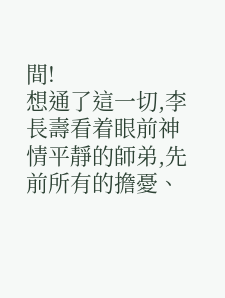間!
想通了這一切,李長壽看着眼前神情平靜的師弟,先前所有的擔憂、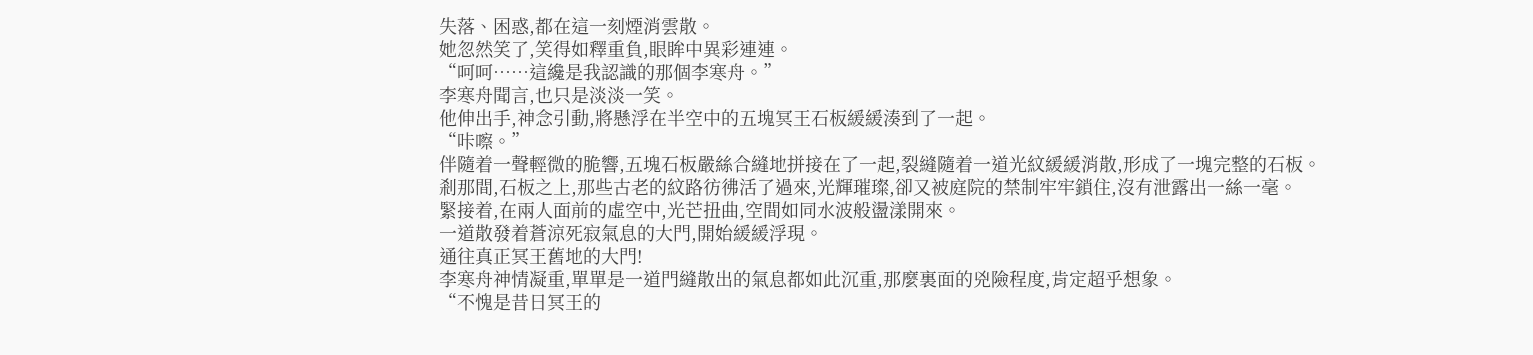失落、困惑,都在這一刻煙消雲散。
她忽然笑了,笑得如釋重負,眼眸中異彩連連。
“呵呵……這纔是我認識的那個李寒舟。”
李寒舟聞言,也只是淡淡一笑。
他伸出手,神念引動,將懸浮在半空中的五塊冥王石板緩緩湊到了一起。
“咔嚓。”
伴隨着一聲輕微的脆響,五塊石板嚴絲合縫地拼接在了一起,裂縫隨着一道光紋緩緩消散,形成了一塊完整的石板。
剎那間,石板之上,那些古老的紋路彷彿活了過來,光輝璀璨,卻又被庭院的禁制牢牢鎖住,沒有泄露出一絲一毫。
緊接着,在兩人面前的虛空中,光芒扭曲,空間如同水波般盪漾開來。
一道散發着蒼涼死寂氣息的大門,開始緩緩浮現。
通往真正冥王舊地的大門!
李寒舟神情凝重,單單是一道門縫散出的氣息都如此沉重,那麼裏面的兇險程度,肯定超乎想象。
“不愧是昔日冥王的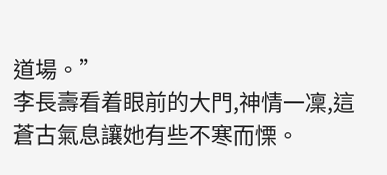道場。”
李長壽看着眼前的大門,神情一凜,這蒼古氣息讓她有些不寒而慄。